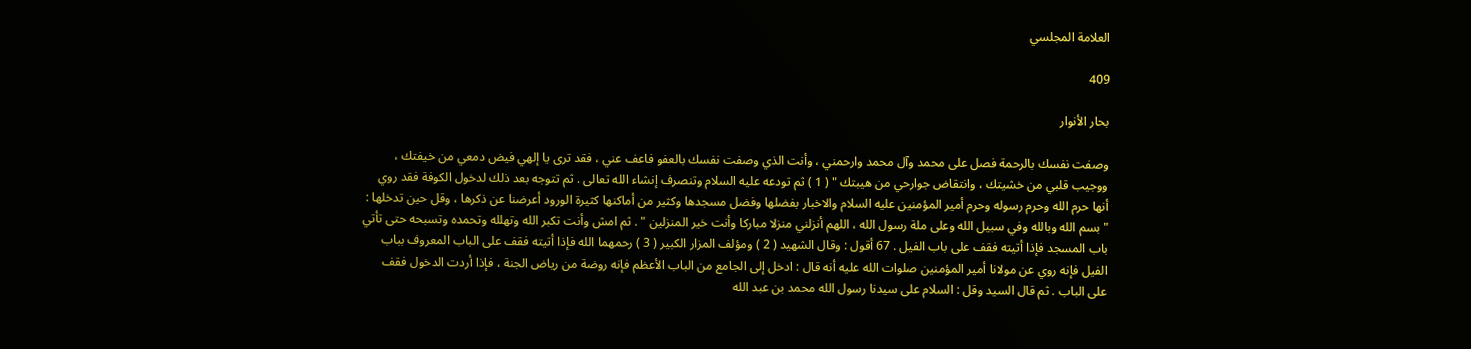العلامة المجلسي

409

بحار الأنوار

وصفت نفسك بالرحمة فصل على محمد وآل محمد وارحمني ، وأنت الذي وصفت نفسك بالعفو فاعف عني ، فقد ترى يا إلهي فيض دمعي من خيفتك ، ووجيب قلبي من خشيتك ، وانتقاض جوارحي من هيبتك " ( 1 ) ثم تودعه عليه السلام وتنصرف إنشاء الله تعالى . ثم تتوجه بعد ذلك لدخول الكوفة فقد روي أنها حرم الله وحرم رسوله وحرم أمير المؤمنين عليه السلام والاخبار بفضلها وفضل مسجدها وكثير من أماكنها كثيرة الورود أعرضنا عن ذكرها ، وقل حين تدخلها : " بسم الله وبالله وفي سبيل الله وعلى ملة رسول الله ، اللهم أنزلني منزلا مباركا وأنت خير المنزلين " . ثم امش وأنت تكبر الله وتهلله وتحمده وتسبحه حتى تأتي باب المسجد فإذا أتيته فقف على باب الفيل . 67 أقول : وقال الشهيد ( 2 ) ومؤلف المزار الكبير ( 3 ) رحمهما الله فإذا أتيته فقف على الباب المعروف بباب الفيل فإنه روي عن مولانا أمير المؤمنين صلوات الله عليه أنه قال : ادخل إلى الجامع من الباب الأعظم فإنه روضة من رياض الجنة ، فإذا أردت الدخول فقف على الباب . ثم قال السيد وقل : السلام على سيدنا رسول الله محمد بن عبد الله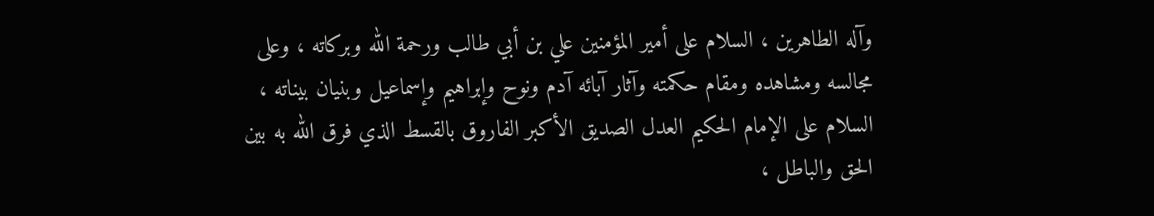وآله الطاهرين ، السلام على أمير المؤمنين علي بن أبي طالب ورحمة الله وبركاته ، وعلى مجالسه ومشاهده ومقام حكمته وآثار آبائه آدم ونوح وإبراهيم وإسماعيل وبنيان بيناته ، السلام على الإمام الحكيم العدل الصديق الأكبر الفاروق بالقسط الذي فرق الله به بين الحق والباطل ،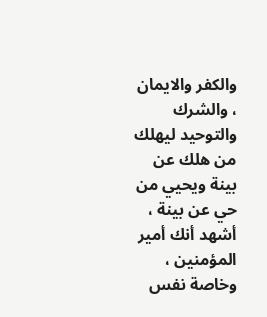والكفر والايمان ، والشرك والتوحيد ليهلك من هلك عن بينة ويحيي من حي عن بينة ، أشهد أنك أمير المؤمنين ، وخاصة نفس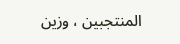المنتجبين ، وزين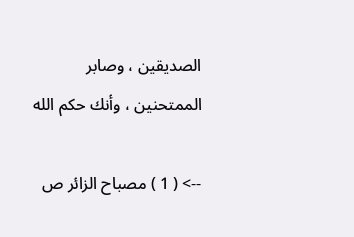الصديقين ، وصابر الممتحنين ، وأنك حكم الله

--> ( 1 ) مصباح الزائر ص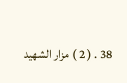38 . ( 2 ) مزار الشهيد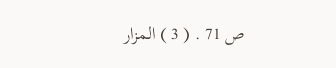ص 71 . ( 3 ) المزار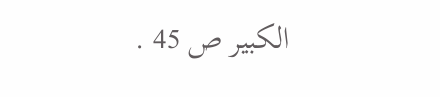الكبير ص 45 .